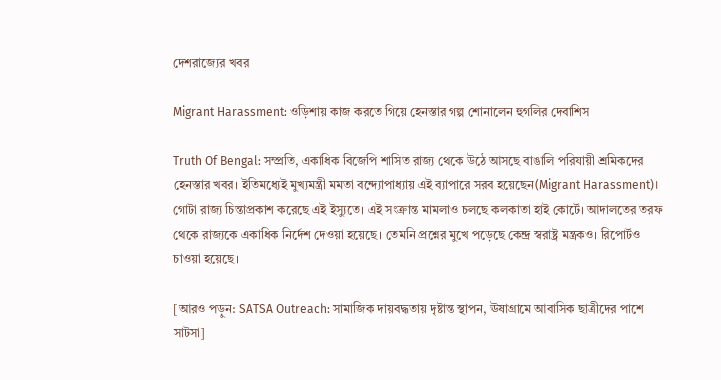দেশরাজ্যের খবর

Migrant Harassment: ওড়িশায় কাজ করতে গিয়ে হেনস্তার গল্প শোনালেন হুগলির দেবাশিস

Truth Of Bengal: সম্প্রতি, একাধিক বিজেপি শাসিত রাজ্য থেকে উঠে আসছে বাঙালি পরিযায়ী শ্রমিকদের হেনস্তার খবর। ইতিমধ্যেই মুখ্যমন্ত্রী মমতা বন্দ্যোপাধ্যায় এই ব্যাপারে সরব হয়েছেন(Migrant Harassment)। গোটা রাজ্য চিন্তাপ্রকাশ করেছে এই ইস্যুতে। এই সংক্রান্ত মামলাও চলছে কলকাতা হাই কোর্টে। আদালতের তরফ থেকে রাজ্যকে একাধিক নির্দেশ দেওয়া হয়েছে। তেমনি প্রশ্নের মুখে পড়েছে কেন্দ্র স্বরাষ্ট্র মন্ত্রকও। রিপোর্টও চাওয়া হয়েছে।

[আরও পড়ুন: SATSA Outreach: সামাজিক দায়বদ্ধতায় দৃষ্টান্ত স্থাপন, ঊষাগ্রামে আবাসিক ছাত্রীদের পাশে সাটসা]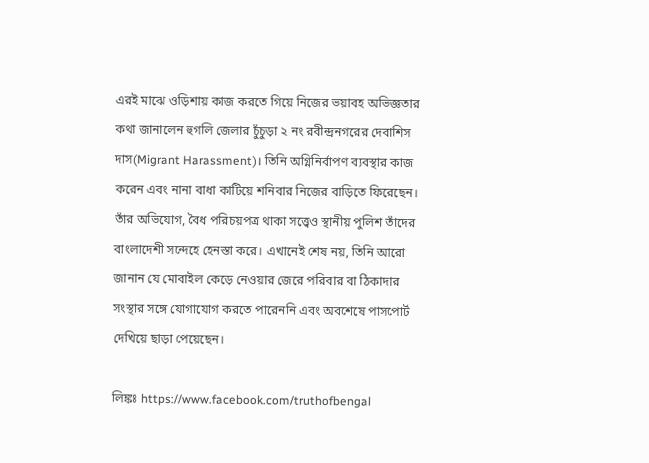এরই মাঝে ওড়িশায় কাজ করতে গিয়ে নিজের ভয়াবহ অভিজ্ঞতার কথা জানালেন হুগলি জেলার চুঁচুড়া ২ নং রবীন্দ্রনগরের দেবাশিস দাস(Migrant Harassment)। তিনি অগ্নিনির্বাপণ ব্যবস্থার কাজ করেন এবং নানা বাধা কাটিয়ে শনিবার নিজের বাড়িতে ফিরেছেন। তাঁর অভিযোগ, বৈধ পরিচয়পত্র থাকা সত্ত্বেও স্থানীয় পুলিশ তাঁদের বাংলাদেশী সন্দেহে হেনস্তা করে। এখানেই শেষ নয়, তিনি আরো জানান যে মোবাইল কেড়ে নেওয়ার জেরে পরিবার বা ঠিকাদার সংস্থার সঙ্গে যোগাযোগ করতে পারেননি এবং অবশেষে পাসপোর্ট দেখিয়ে ছাড়া পেয়েছেন।

লিঙ্কঃ https://www.facebook.com/truthofbengal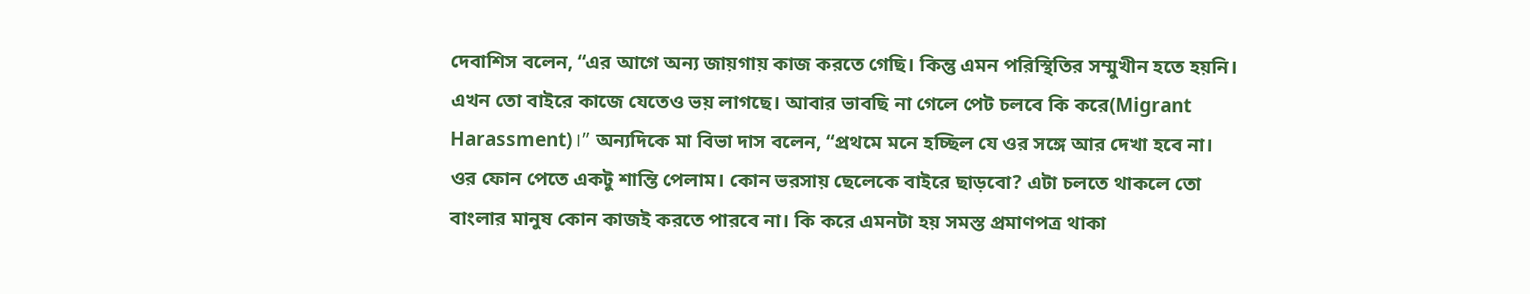দেবাশিস বলেন, “এর আগে অন্য জায়গায় কাজ করতে গেছি। কিন্তু এমন পরিস্থিতির সম্মুখীন হতে হয়নি। এখন তো বাইরে কাজে যেতেও ভয় লাগছে। আবার ভাবছি না গেলে পেট চলবে কি করে(Migrant Harassment)।” অন্যদিকে মা বিভা দাস বলেন, “প্রথমে মনে হচ্ছিল যে ওর সঙ্গে আর দেখা হবে না। ওর ফোন পেতে একটু শান্তি পেলাম। কোন ভরসায় ছেলেকে বাইরে ছাড়বো? এটা চলতে থাকলে তো বাংলার মানুষ কোন কাজই করতে পারবে না। কি করে এমনটা হয় সমস্ত প্রমাণপত্র থাকা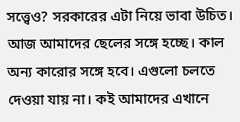সত্ত্বেও? সরকারের এটা নিয়ে ভাবা উচিত। আজ আমাদের ছেলের সঙ্গে হচ্ছে। কাল অন্য কারোর সঙ্গে হবে। এগুলো চলতে দেওয়া যায় না। কই আমাদের এখানে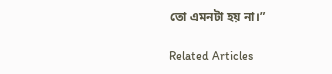তো এমনটা হয় না।”

Related Articles